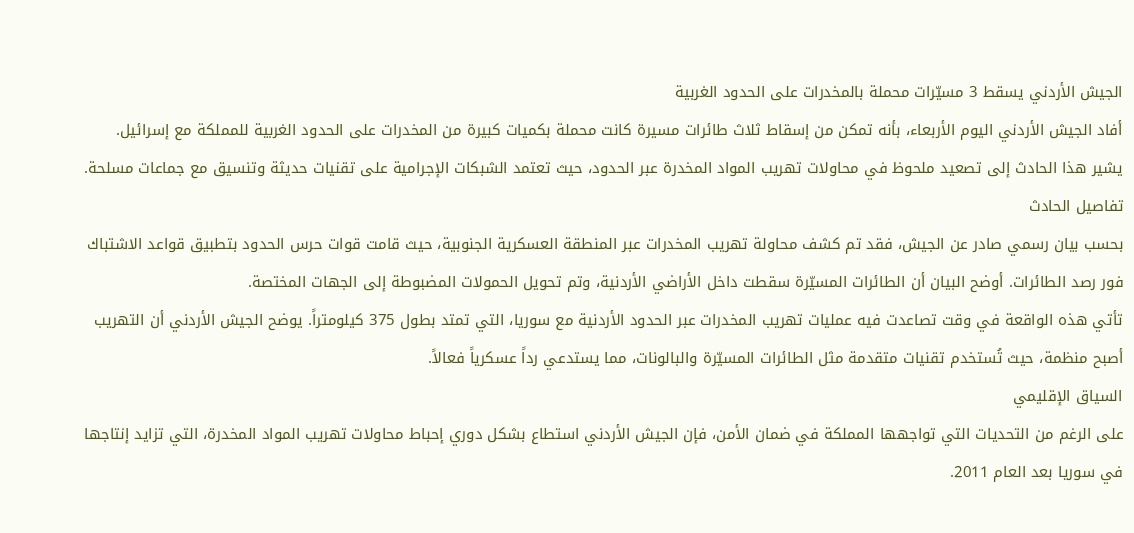الجيش الأردني يسقط 3 مسيّرات محملة بالمخدرات على الحدود الغربية
أفاد الجيش الأردني اليوم الأربعاء، بأنه تمكن من إسقاط ثلاث طائرات مسيرة كانت محملة بكميات كبيرة من المخدرات على الحدود الغربية للمملكة مع إسرائيل. يشير هذا الحادث إلى تصعيد ملحوظ في محاولات تهريب المواد المخدرة عبر الحدود، حيث تعتمد الشبكات الإجرامية على تقنيات حديثة وتنسيق مع جماعات مسلحة.
تفاصيل الحادث
بحسب بيان رسمي صادر عن الجيش، فقد تم كشف محاولة تهريب المخدرات عبر المنطقة العسكرية الجنوبية، حيث قامت قوات حرس الحدود بتطبيق قواعد الاشتباك فور رصد الطائرات. أوضح البيان أن الطائرات المسيّرة سقطت داخل الأراضي الأردنية، وتم تحويل الحمولات المضبوطة إلى الجهات المختصة.
تأتي هذه الواقعة في وقت تصاعدت فيه عمليات تهريب المخدرات عبر الحدود الأردنية مع سوريا، التي تمتد بطول 375 كيلومتراً. يوضح الجيش الأردني أن التهريب أصبح منظمة، حيث تُستخدم تقنيات متقدمة مثل الطائرات المسيّرة والبالونات، مما يستدعي رداً عسكرياً فعالاً.
السياق الإقليمي
على الرغم من التحديات التي تواجهها المملكة في ضمان الأمن، فإن الجيش الأردني استطاع بشكل دوري إحباط محاولات تهريب المواد المخدرة، التي تزايد إنتاجها في سوريا بعد العام 2011.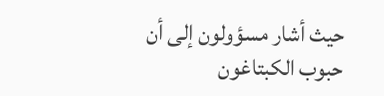حيث أشار مسؤولون إلى أن حبوب الكبتاغون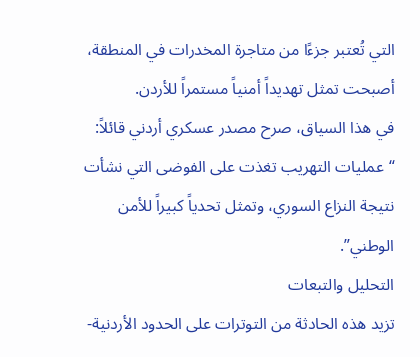التي تُعتبر جزءًا من متاجرة المخدرات في المنطقة، أصبحت تمثل تهديداً أمنياً مستمراً للأردن.
في هذا السياق، صرح مصدر عسكري أردني قائلاً: “عمليات التهريب تغذت على الفوضى التي نشأت نتيجة النزاع السوري، وتمثل تحدياً كبيراً للأمن الوطني”.
التحليل والتبعات
تزيد هذه الحادثة من التوترات على الحدود الأردنية-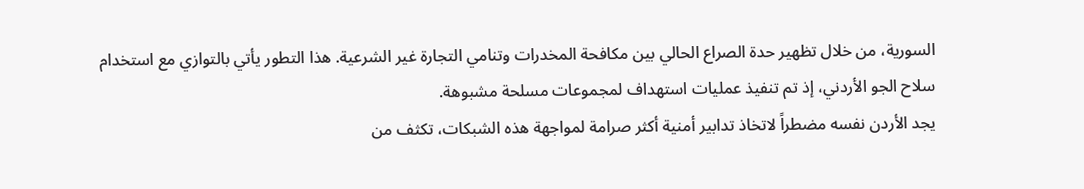السورية، من خلال تظهير حدة الصراع الحالي بين مكافحة المخدرات وتنامي التجارة غير الشرعية. هذا التطور يأتي بالتوازي مع استخدام سلاح الجو الأردني، إذ تم تنفيذ عمليات استهداف لمجموعات مسلحة مشبوهة.
يجد الأردن نفسه مضطراً لاتخاذ تدابير أمنية أكثر صرامة لمواجهة هذه الشبكات، تكثف من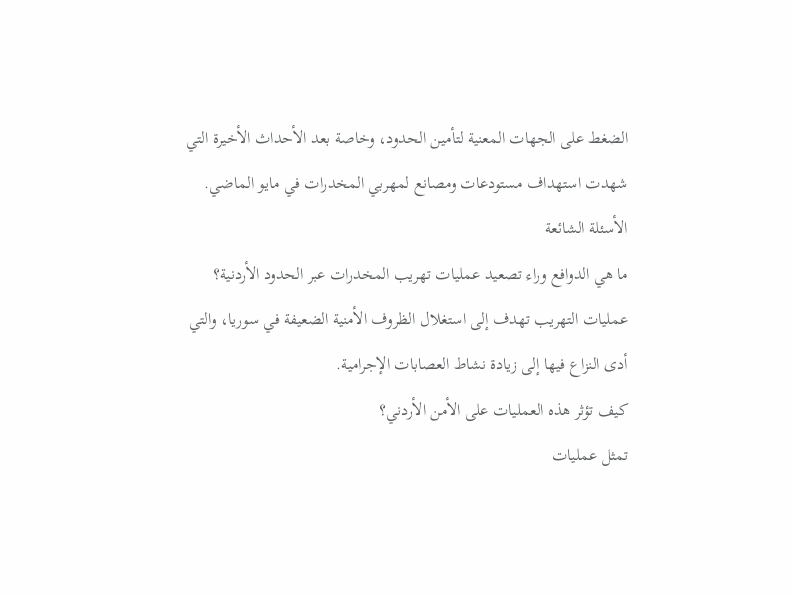الضغط على الجهات المعنية لتأمين الحدود، وخاصة بعد الأحداث الأخيرة التي شهدت استهداف مستودعات ومصانع لمهربي المخدرات في مايو الماضي.
الأسئلة الشائعة
ما هي الدوافع وراء تصعيد عمليات تهريب المخدرات عبر الحدود الأردنية؟
عمليات التهريب تهدف إلى استغلال الظروف الأمنية الضعيفة في سوريا، والتي أدى النزاع فيها إلى زيادة نشاط العصابات الإجرامية.
كيف تؤثر هذه العمليات على الأمن الأردني؟
تمثل عمليات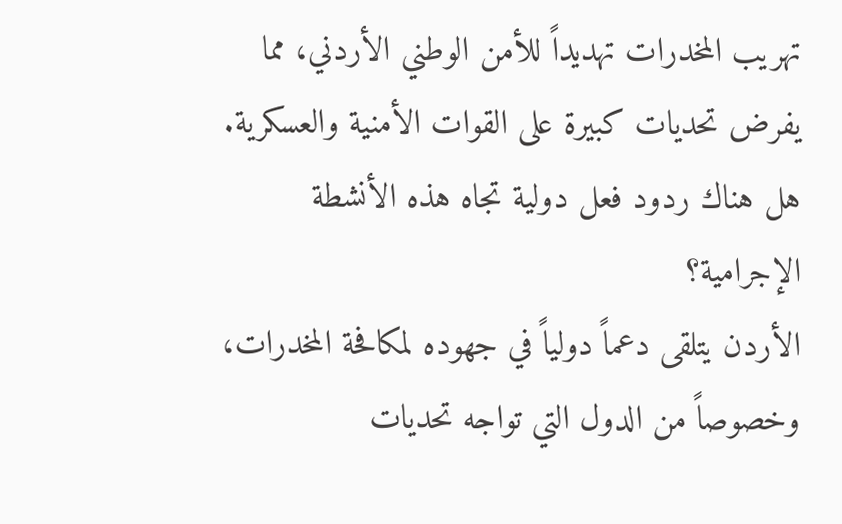تهريب المخدرات تهديداً للأمن الوطني الأردني، مما يفرض تحديات كبيرة على القوات الأمنية والعسكرية.
هل هناك ردود فعل دولية تجاه هذه الأنشطة الإجرامية؟
الأردن يتلقى دعماً دولياً في جهوده لمكافحة المخدرات، وخصوصاً من الدول التي تواجه تحديات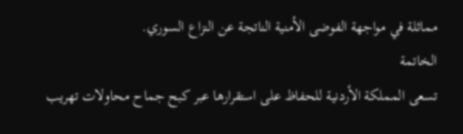مماثلة في مواجهة الفوضى الأمنية الناتجة عن النزاع السوري.
الخاتمة
تسعى المملكة الأردنية للحفاظ على استقرارها عبر كبح جماح محاولات تهريب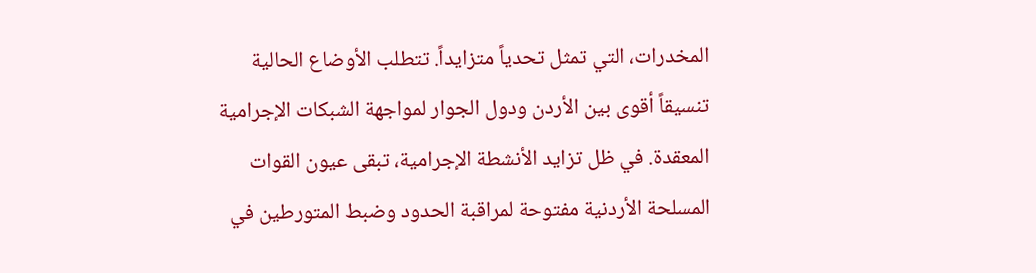المخدرات، التي تمثل تحدياً متزايداً. تتطلب الأوضاع الحالية تنسيقاً أقوى بين الأردن ودول الجوار لمواجهة الشبكات الإجرامية المعقدة. في ظل تزايد الأنشطة الإجرامية، تبقى عيون القوات المسلحة الأردنية مفتوحة لمراقبة الحدود وضبط المتورطين في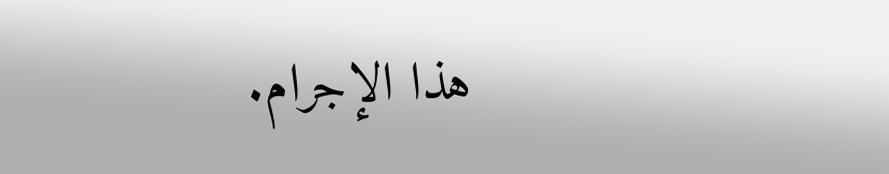هذا الإجرام.